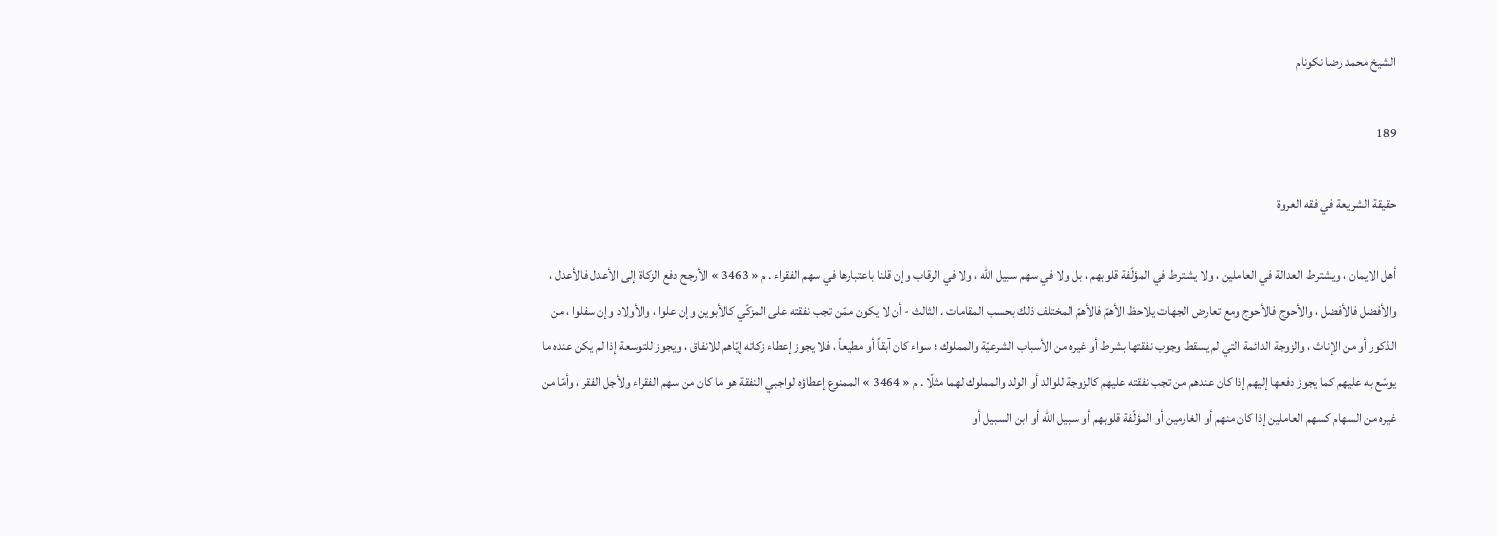الشيخ محمد رضا نكونام

189

حقيقة الشريعة في فقه العروة

أهل الايمان ، ويشترط العدالة في العاملين ، ولا يشترط في المؤلّفة قلوبهم ، بل ولا في سهم سبيل اللّه ، ولا في الرقاب وإن قلنا باعتبارها في سهم الفقراء . م « 3463 » الأرجح دفع الزكاة إلى الأعدل فالأعدل ، والأفضل فالأفضل ، والأحوج فالأحوج ومع تعارض الجهات يلاحظ الأهمّ فالأهمّ المختلف ذلك بحسب المقامات . الثالث - أن لا يكون ممّن تجب نفقته على المزكّي كالأبوين وإن علوا ، والأولاد وإن سفلوا ، من الذكور أو من الإناث ، والزوجة الدائمة التي لم يسقط وجوب نفقتها بشرط أو غيره من الأسباب الشرعيّة والمملوك ؛ سواء كان آبقاً أو مطيعاً ، فلا يجوز إعطاء زكاته إيّاهم للانفاق ، ويجوز للتوسعة إذا لم يكن عنده ما يوسّع به عليهم كما يجوز دفعها إليهم إذا كان عندهم من تجب نفقته عليهم كالزوجة للوالد أو الولد والمملوك لهما مثلًا . م « 3464 » الممنوع إعطاؤه لواجبي النفقة هو ما كان من سهم الفقراء ولأجل الفقر ، وأمّا من غيره من السهام كسهم العاملين إذا كان منهم أو الغارمين أو المؤلّفة قلوبهم أو سبيل اللّه أو ابن السبيل أو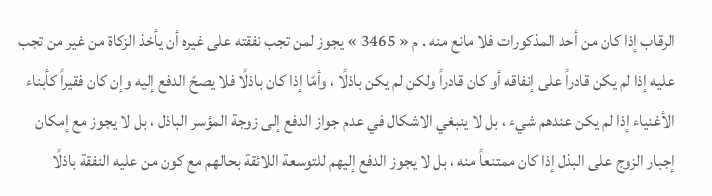الرقاب إذا كان من أحد المذكورات فلا مانع منه . م « 3465 » يجوز لمن تجب نفقته على غيره أن يأخذ الزكاة من غير من تجب عليه إذا لم يكن قادراً على إنفاقه أو كان قادراً ولكن لم يكن باذلًا ، وأمّا إذا كان باذلًا فلا يصحّ الدفع إليه وإن كان فقيراً كأبناء الأغنياء إذا لم يكن عندهم شيء ، بل لا ينبغي الاشكال في عدم جواز الدفع إلى زوجة المؤسر الباذل ، بل لا يجوز مع إمكان إجبار الزوج على البذل إذا كان ممتنعاً منه ، بل لا يجوز الدفع إليهم للتوسعة اللائقة بحالهم مع كون من عليه النفقة باذلًا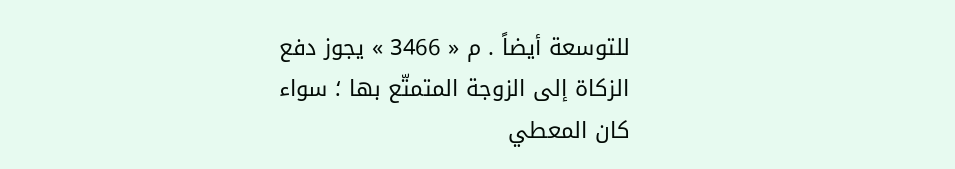للتوسعة أيضاً . م « 3466 » يجوز دفع الزكاة إلى الزوجة المتمتّع بها ؛ سواء كان المعطي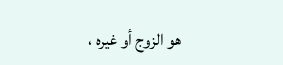هو الزوج أو غيره ،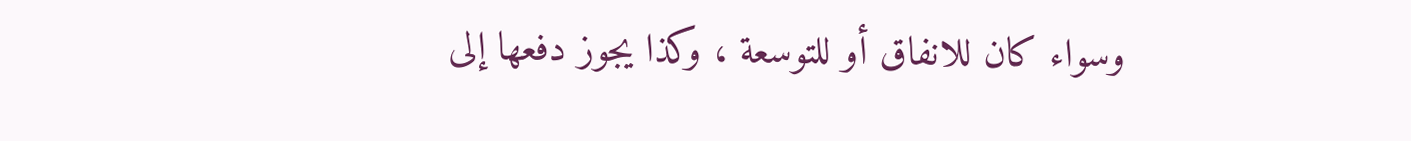وسواء كان للانفاق أو للتوسعة ، وكذا يجوز دفعها إلى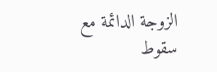الزوجة الدائمة مع سقوط